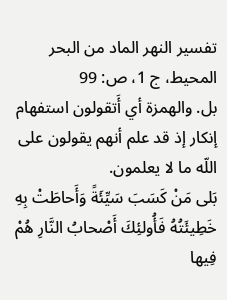تفسير النهر الماد من البحر المحيط، ج 1، ص: 99
بل. والهمزة أي أَتقولون استفهام إنكار إذ قد علم أنهم يقولون على اللّه ما لا يعلمون.
بَلى مَنْ كَسَبَ سَيِّئَةً وَأَحاطَتْ بِهِ خَطِيئَتُهُ فَأُولئِكَ أَصْحابُ النَّارِ هُمْ فِيها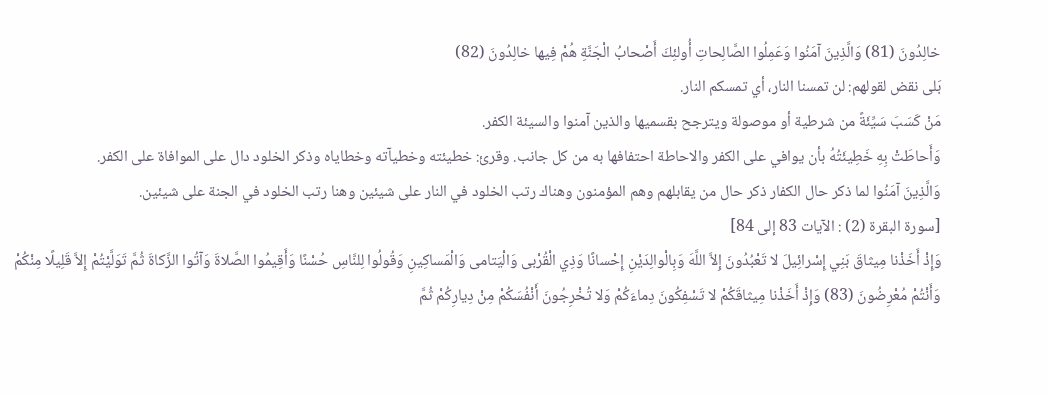خالِدُونَ (81) وَالَّذِينَ آمَنُوا وَعَمِلُوا الصَّالِحاتِ أُولئِكَ أَصْحابُ الْجَنَّةِ هُمْ فِيها خالِدُونَ (82)
بَلى نقض لقولهم: لن تمسنا النار، أي تمسكم النار.
مَنْ كَسَبَ سَيِّئَةً من شرطية أو موصولة ويترجح بقسميها والذين آمنوا والسيئة الكفر.
وَأَحاطَتْ بِهِ خَطِيئَتُهُ بأن يوافي على الكفر والاحاطة احتفافها به من كل جانب. وقرئ: خطيئته وخطيآته وخطاياه وذكر الخلود دال على الموافاة على الكفر.
وَالَّذِينَ آمَنُوا لما ذكر حال الكفار ذكر حال من يقابلهم وهم المؤمنون وهناك رتب الخلود في النار على شيئين وهنا رتب الخلود في الجنة على شيئين.
[سورة البقرة (2) : الآيات 83 إلى 84]
وَإِذْ أَخَذْنا مِيثاقَ بَنِي إِسْرائِيلَ لا تَعْبُدُونَ إِلاَّ اللَّهَ وَبِالْوالِدَيْنِ إِحْسانًا وَذِي الْقُرْبى وَالْيَتامى وَالْمَساكِينِ وَقُولُوا لِلنَّاسِ حُسْنًا وَأَقِيمُوا الصَّلاةَ وَآتُوا الزَّكاةَ ثُمَّ تَوَلَّيْتُمْ إِلاَّ قَلِيلًا مِنْكُمْ وَأَنْتُمْ مُعْرِضُونَ (83) وَإِذْ أَخَذْنا مِيثاقَكُمْ لا تَسْفِكُونَ دِماءَكُمْ وَلا تُخْرِجُونَ أَنْفُسَكُمْ مِنْ دِيارِكُمْ ثُمَّ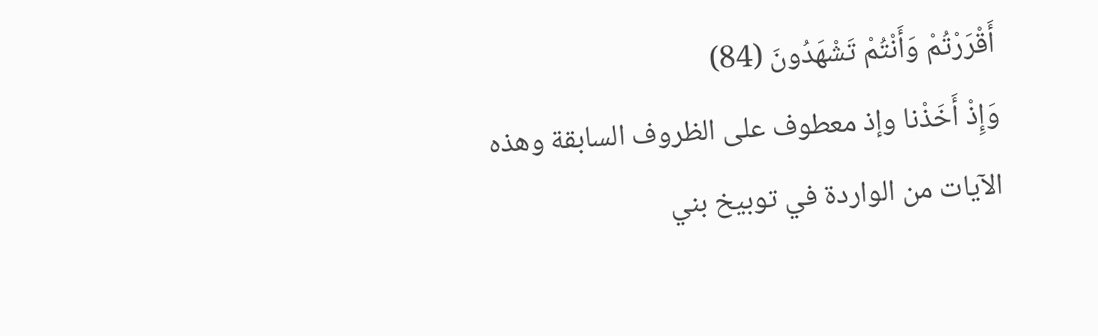أَقْرَرْتُمْ وَأَنْتُمْ تَشْهَدُونَ (84)
وَإِذْ أَخَذْنا وإذ معطوف على الظروف السابقة وهذه الآيات من الواردة في توبيخ بني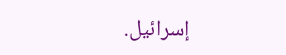إسرائيل.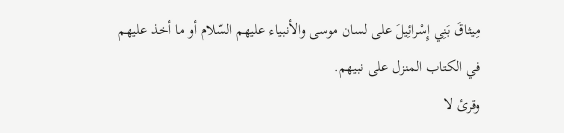مِيثاقَ بَنِي إِسْرائِيلَ على لسان موسى والأنبياء عليهم السّلام أو ما أخذ عليهم في الكتاب المنزل على نبيهم.
وقرئ لا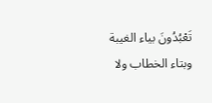تَعْبُدُونَ بياء الغيبة وبتاء الخطاب ولا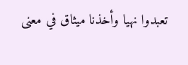تعبدوا نهيا وأخذنا ميثاق في معنى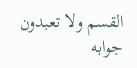القسم ولا تعبدون جوابه